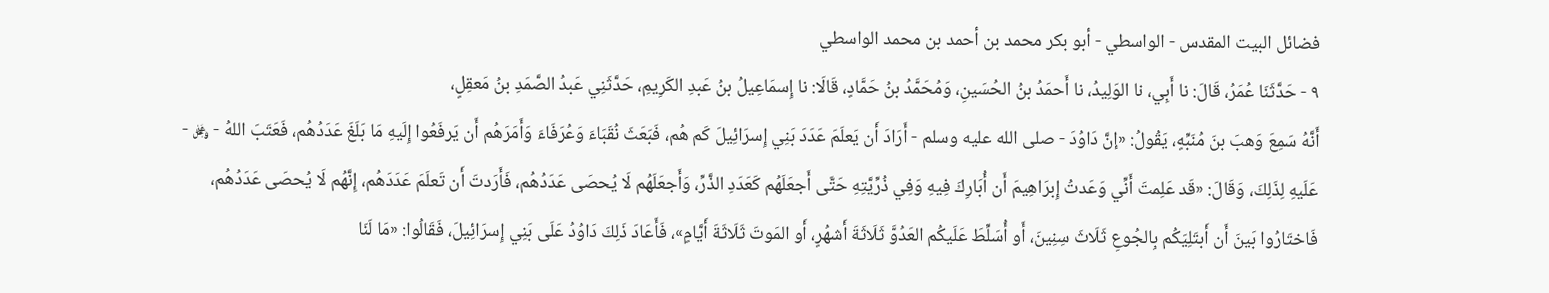فضائل البيت المقدس - الواسطي - أبو بكر محمد بن أحمد بن محمد الواسطي
٩ - حَدَّثَنَا عُمَرُ، قَالَ: نا أَبِي، نا الوَلِيدُ، نا أَحمَدُ بنُ الحُسَينِ، وَمُحَمَّدُ بنُ حَمَّادٍ، قَالَا: نا إِسمَاعِيلُ بنُ عَبدِ الكَرِيمِ، حَدَّثَنِي عَبدُ الصَّمَدِ بنُ مَعقِلٍ،
أَنَّهُ سَمِعَ وَهبَ بنَ مُنَبِّهٍ، يَقُولُ: «إنَّ دَاوُدَ - صلى الله عليه وسلم - أَرَادَ أَن يَعلَمَ عَدَدَ بَنِي إِسرَائِيلَ كَم هُم، فَبَعَثَ نُقَبَاءَ وَعُرَفَاءَ وَأَمَرَهُم أَن يَرفَعُوا إِلَيهِ مَا بَلَغَ عَدَدُهُم، فَعَتَبَ اللهُ - ﷿ - عَلَيهِ لِذَلِكَ، وَقَالَ: «قَد عَلِمتَ أَنِّي وَعَدتُ إِبرَاهِيمَ أَن أُبَارِكَ فِيهِ وَفِي ذُرِّيَّتِهِ حَتَّى أَجعَلَهُم كَعَدَدِ الذَّرِّ، وَأَجعَلَهُم لَا يُحصَى عَدَدُهُم، فَأَرَدتَ أَن تَعلَمَ عَدَدَهُم، إِنَّهُم لَا يُحصَى عَدَدُهُم، فَاختَارُوا بَينَ أَن أَبتَلِيَكُم بِالجُوعِ ثَلَاثَ سِنِينَ، أَو أُسَلِّطَ عَلَيكُم العَدُوَّ ثَلَاثَةَ أَشهُرٍ، أَو المَوتَ ثَلَاثَةَ أَيَّامٍ»، فَأَعَادَ ذَلِكَ دَاوُدُ عَلَى بَنِي إِسرَائِيلَ، فَقَالُوا: «مَا لَنَا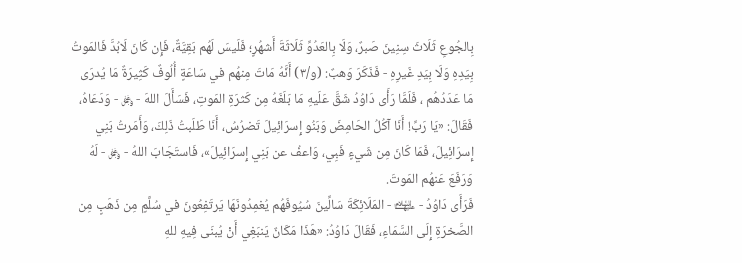بِالجُوعِ ثَلَاثَ سِنِينَ صَبرٌ، وَلَا بِالعَدُوِّ ثَلَاثَةَ أَشهُرٍ؛ فَلَيسَ لَهُم بَقِيَّةٌ، فَإِن كَانَ لَابُدَّ فَالمَوتُ بِيَدِهِ وَلَا بِيَدِ غَيرِهِ - فَذَكَرَ وَهبٌ: (و/٣) أَنَّهُ مَاتَ مِنهُم في سَاعَةٍ أُلُوفٌ كَثِيرَةٌ مَا يُدرَى مَا عَدَدُهُم ، فَلَمَّا رَأَى دَاوُدُ شَقَّ عَلَيهِ مَا بَلَغَهُ مِن كَثرَةِ المَوتِ، فَسَأَلَ اللهَ - ﷿ - وَدَعَاهُ، فَقَالَ: «يَا رَبِّ! أَنَا آكُلُ الحَامِضَ وَبَنُو إِسرَائِيلَ تَضرُسُ، أَنَا طَلَبتُ ذَلِكَ، وَأَمَرتُ بَنِي إِسرَائِيلَ، فَمَا كَانَ مِن شَيءٍ فَبِي، وَاعفُ عن بَنِي إِسرَائِيلَ»، فَاستَجَابَ اللهُ - ﷿ - لَهُ وَرَفَعَ عَنهُم المَوتَ.
فَرَأَى دَاوُدُ - ﵍ - المَلَائِكَةَ سَالِّينَ سُيُوفَهُم يُغمِدُونَهَا يَرتَفِعُونَ في سُلَّمٍ مِن ذَهَبٍ مِن الصَّخرَةِ إِلَى السَّمَاءِ، فَقَالَ دَاوُدُ: «هَذَا مَكَانٌ يَنبَغِي أَنْ يُبنَى فِيهِ للهِ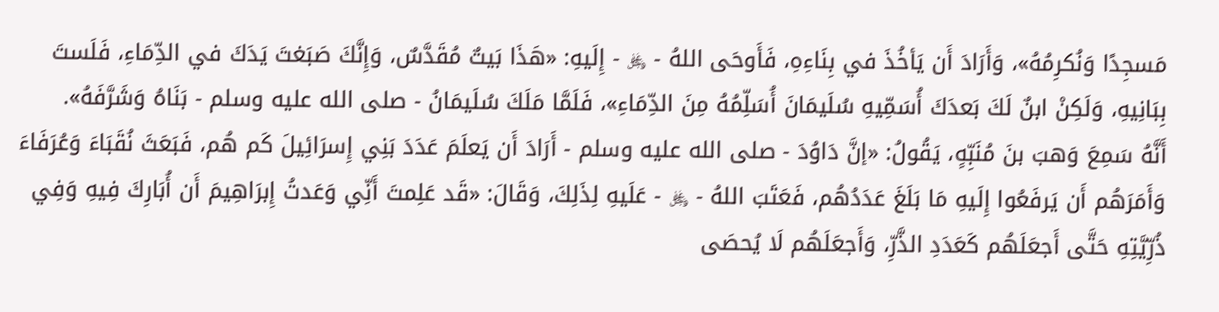مَسجِدًا وَنُكرِمُهُ»، وَأَرَادَ أَن يَأخُذَ في بِنَاءِهِ، فَأَوحَى اللهُ - ﷿ - إِلَيهِ: «هَذَا بَيتٌ مُقَدَّسٌ، وَإِنَّكَ صَبَغتَ يَدَكَ في الدِّمَاءِ، فَلَستَ بِبَانِيهِ، وَلَكِنْ ابنٌ لَكَ بَعدَكَ أُسَمِّيهِ سُلَيمَانَ أُسَلِّمُهُ مِنَ الدِّمَاءِ»، فَلَمَّا مَلَكَ سُلَيمَانُ - صلى الله عليه وسلم - بَنَاهُ وَشَرَّفَهُ».
أَنَّهُ سَمِعَ وَهبَ بنَ مُنَبِّهٍ، يَقُولُ: «إنَّ دَاوُدَ - صلى الله عليه وسلم - أَرَادَ أَن يَعلَمَ عَدَدَ بَنِي إِسرَائِيلَ كَم هُم، فَبَعَثَ نُقَبَاءَ وَعُرَفَاءَ وَأَمَرَهُم أَن يَرفَعُوا إِلَيهِ مَا بَلَغَ عَدَدُهُم، فَعَتَبَ اللهُ - ﷿ - عَلَيهِ لِذَلِكَ، وَقَالَ: «قَد عَلِمتَ أَنِّي وَعَدتُ إِبرَاهِيمَ أَن أُبَارِكَ فِيهِ وَفِي ذُرِّيَّتِهِ حَتَّى أَجعَلَهُم كَعَدَدِ الذَّرِّ، وَأَجعَلَهُم لَا يُحصَى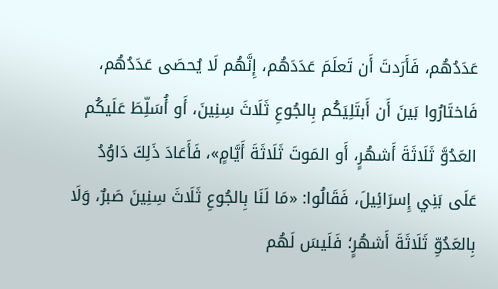عَدَدُهُم، فَأَرَدتَ أَن تَعلَمَ عَدَدَهُم، إِنَّهُم لَا يُحصَى عَدَدُهُم، فَاختَارُوا بَينَ أَن أَبتَلِيَكُم بِالجُوعِ ثَلَاثَ سِنِينَ، أَو أُسَلِّطَ عَلَيكُم العَدُوَّ ثَلَاثَةَ أَشهُرٍ، أَو المَوتَ ثَلَاثَةَ أَيَّامٍ»، فَأَعَادَ ذَلِكَ دَاوُدُ عَلَى بَنِي إِسرَائِيلَ، فَقَالُوا: «مَا لَنَا بِالجُوعِ ثَلَاثَ سِنِينَ صَبرٌ، وَلَا بِالعَدُوِّ ثَلَاثَةَ أَشهُرٍ؛ فَلَيسَ لَهُم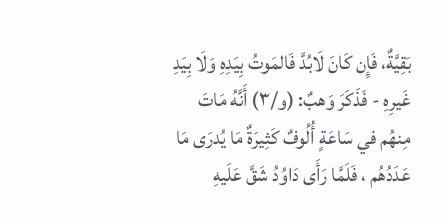بَقِيَّةٌ، فَإِن كَانَ لَابُدَّ فَالمَوتُ بِيَدِهِ وَلَا بِيَدِ غَيرِهِ - فَذَكَرَ وَهبٌ: (و/٣) أَنَّهُ مَاتَ مِنهُم في سَاعَةٍ أُلُوفٌ كَثِيرَةٌ مَا يُدرَى مَا عَدَدُهُم ، فَلَمَّا رَأَى دَاوُدُ شَقَّ عَلَيهِ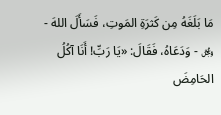مَا بَلَغَهُ مِن كَثرَةِ المَوتِ، فَسَأَلَ اللهَ - ﷿ - وَدَعَاهُ، فَقَالَ: «يَا رَبِّ! أَنَا آكُلُ الحَامِضَ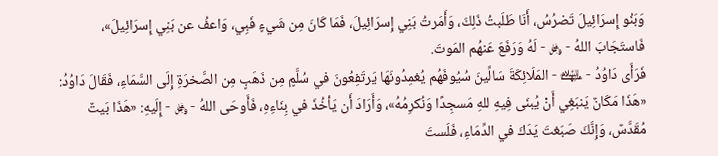وَبَنُو إِسرَائِيلَ تَضرُسُ، أَنَا طَلَبتُ ذَلِكَ، وَأَمَرتُ بَنِي إِسرَائِيلَ، فَمَا كَانَ مِن شَيءٍ فَبِي، وَاعفُ عن بَنِي إِسرَائِيلَ»، فَاستَجَابَ اللهُ - ﷿ - لَهُ وَرَفَعَ عَنهُم المَوتَ.
فَرَأَى دَاوُدُ - ﵍ - المَلَائِكَةَ سَالِّينَ سُيُوفَهُم يُغمِدُونَهَا يَرتَفِعُونَ في سُلَّمٍ مِن ذَهَبٍ مِن الصَّخرَةِ إِلَى السَّمَاءِ، فَقَالَ دَاوُدُ: «هَذَا مَكَانٌ يَنبَغِي أَنْ يُبنَى فِيهِ للهِ مَسجِدًا وَنُكرِمُهُ»، وَأَرَادَ أَن يَأخُذَ في بِنَاءِهِ، فَأَوحَى اللهُ - ﷿ - إِلَيهِ: «هَذَا بَيتٌ مُقَدَّسٌ، وَإِنَّكَ صَبَغتَ يَدَكَ في الدِّمَاءِ، فَلَستَ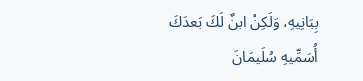بِبَانِيهِ، وَلَكِنْ ابنٌ لَكَ بَعدَكَ أُسَمِّيهِ سُلَيمَانَ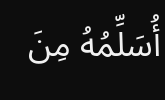أُسَلِّمُهُ مِنَ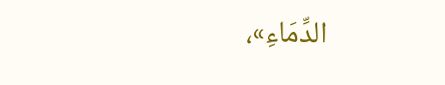الدِّمَاءِ»،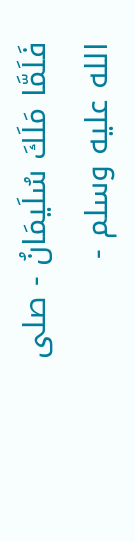فَلَمَّا مَلَكَ سُلَيمَانُ - صلى الله عليه وسلم -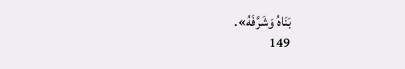بَنَاهُ وَشَرَّفَهُ».
149